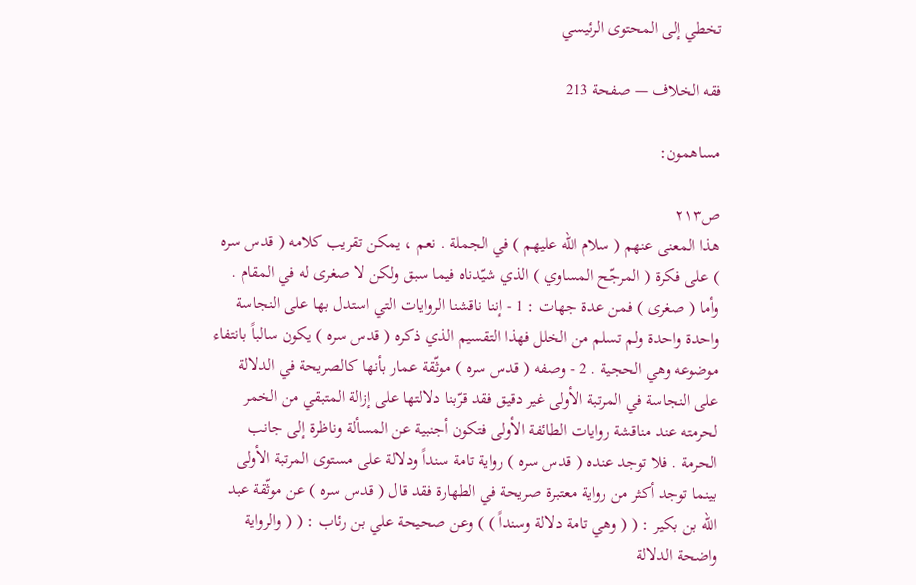تخطي إلى المحتوى الرئيسي

فقه الخلاف — صفحة 213

مساهمون:

ص٢١٣
هذا المعنى عنهم ( سلام الله عليهم ) في الجملة . نعم ، يمكن تقريب كلامه ( قدس سره ) على فكرة ( المرجّح المساوي ) الذي شيّدناه فيما سبق ولكن لا صغرى له في المقام . وأما ( صغرى ) فمن عدة جهات : 1 - إننا ناقشنا الروايات التي استدل بها على النجاسة واحدة واحدة ولم تسلم من الخلل فهذا التقسيم الذي ذكره ( قدس سره ) يكون سالباً بانتفاء موضوعه وهي الحجية . 2 - وصفه ( قدس سره ) موثّقة عمار بأنها كالصريحة في الدلالة على النجاسة في المرتبة الأولى غير دقيق فقد قرّبنا دلالتها على إزالة المتبقي من الخمر لحرمته عند مناقشة روايات الطائفة الأولى فتكون أجنبية عن المسألة وناظرة إلى جانب الحرمة . فلا توجد عنده ( قدس سره ) رواية تامة سنداً ودلالة على مستوى المرتبة الأولى بينما توجد أكثر من رواية معتبرة صريحة في الطهارة فقد قال ( قدس سره ) عن موثّقة عبد الله بن بكير : ( ( وهي تامة دلالة وسنداً ) ) وعن صحيحة علي بن رئاب : ( ( والرواية واضحة الدلالة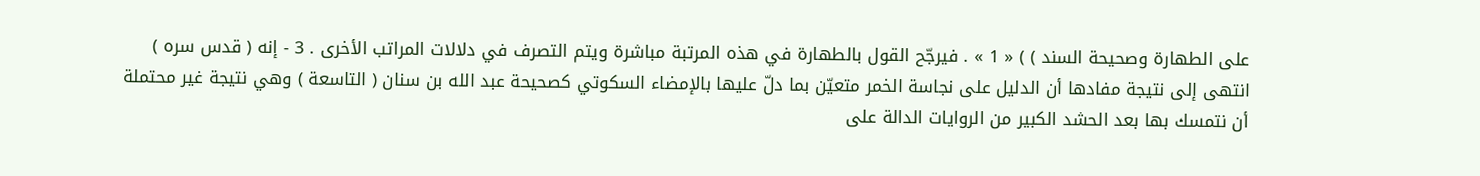على الطهارة وصحيحة السند ) ) « 1 » . فيرجّح القول بالطهارة في هذه المرتبة مباشرة ويتم التصرف في دلالات المراتب الأخرى . 3 - إنه ( قدس سره ) انتهى إلى نتيجة مفادها أن الدليل على نجاسة الخمر متعيّن بما دلّ عليها بالإمضاء السكوتي كصحيحة عبد الله بن سنان ( التاسعة ) وهي نتيجة غير محتملة أن نتمسك بها بعد الحشد الكبير من الروايات الدالة على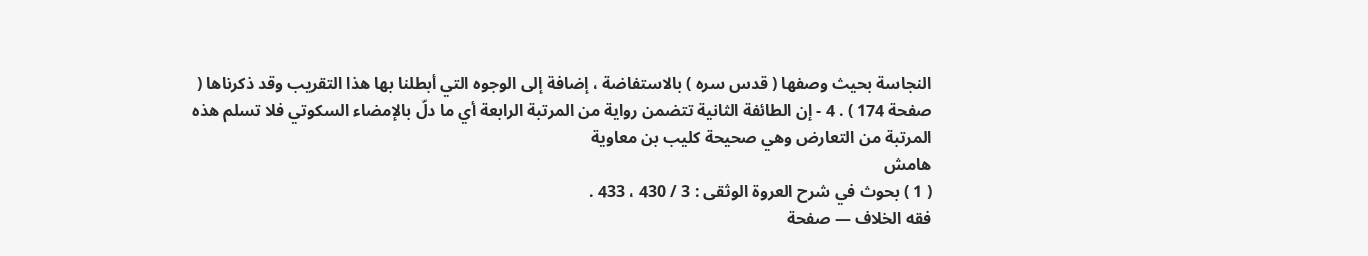النجاسة بحيث وصفها ( قدس سره ) بالاستفاضة ، إضافة إلى الوجوه التي أبطلنا بها هذا التقريب وقد ذكرناها ( صفحة 174 ) . 4 - إن الطائفة الثانية تتضمن رواية من المرتبة الرابعة أي ما دلّ بالإمضاء السكوتي فلا تسلم هذه المرتبة من التعارض وهي صحيحة كليب بن معاوية
هامش
( 1 ) بحوث في شرح العروة الوثقى : 3 / 430 ، 433 .
فقه الخلاف — صفحة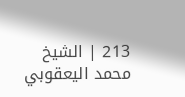213 | الشيخ محمد اليعقوبي